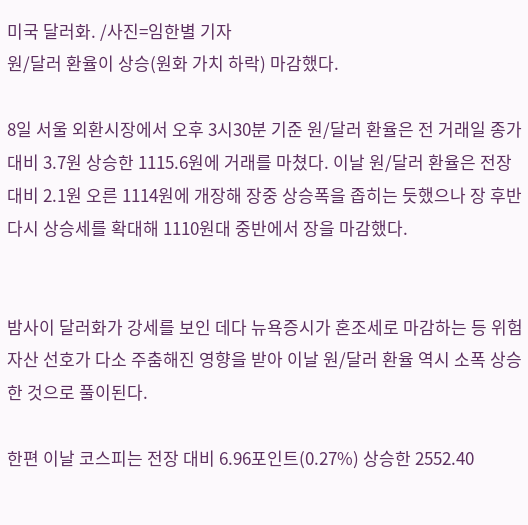미국 달러화. /사진=임한별 기자
원/달러 환율이 상승(원화 가치 하락) 마감했다.

8일 서울 외환시장에서 오후 3시30분 기준 원/달러 환율은 전 거래일 종가 대비 3.7원 상승한 1115.6원에 거래를 마쳤다. 이날 원/달러 환율은 전장 대비 2.1원 오른 1114원에 개장해 장중 상승폭을 좁히는 듯했으나 장 후반 다시 상승세를 확대해 1110원대 중반에서 장을 마감했다.


밤사이 달러화가 강세를 보인 데다 뉴욕증시가 혼조세로 마감하는 등 위험자산 선호가 다소 주춤해진 영향을 받아 이날 원/달러 환율 역시 소폭 상승한 것으로 풀이된다.

한편 이날 코스피는 전장 대비 6.96포인트(0.27%) 상승한 2552.40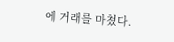에 거래를 마쳤다.